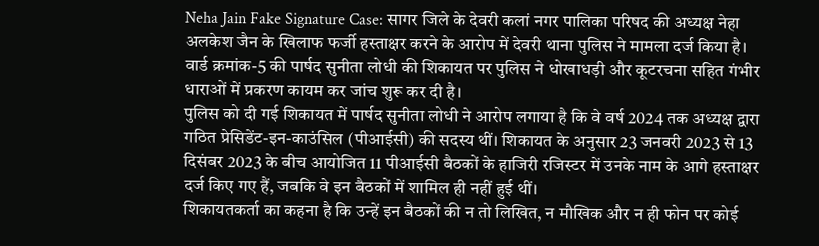Neha Jain Fake Signature Case: सागर जिले के देवरी कलां नगर पालिका परिषद की अध्यक्ष नेहा अलकेश जैन के खिलाफ फर्जी हस्ताक्षर करने के आरोप में देवरी थाना पुलिस ने मामला दर्ज किया है। वार्ड क्रमांक-5 की पार्षद सुनीता लोधी की शिकायत पर पुलिस ने धोखाधड़ी और कूटरचना सहित गंभीर धाराओं में प्रकरण कायम कर जांच शुरू कर दी है।
पुलिस को दी गई शिकायत में पार्षद सुनीता लोधी ने आरोप लगाया है कि वे वर्ष 2024 तक अध्यक्ष द्वारा गठित प्रेसिडेंट-इन-काउंसिल (पीआईसी) की सदस्य थीं। शिकायत के अनुसार 23 जनवरी 2023 से 13 दिसंबर 2023 के बीच आयोजित 11 पीआईसी बैठकों के हाजिरी रजिस्टर में उनके नाम के आगे हस्ताक्षर दर्ज किए गए हैं, जबकि वे इन बैठकों में शामिल ही नहीं हुई थीं।
शिकायतकर्ता का कहना है कि उन्हें इन बैठकों की न तो लिखित, न मौखिक और न ही फोन पर कोई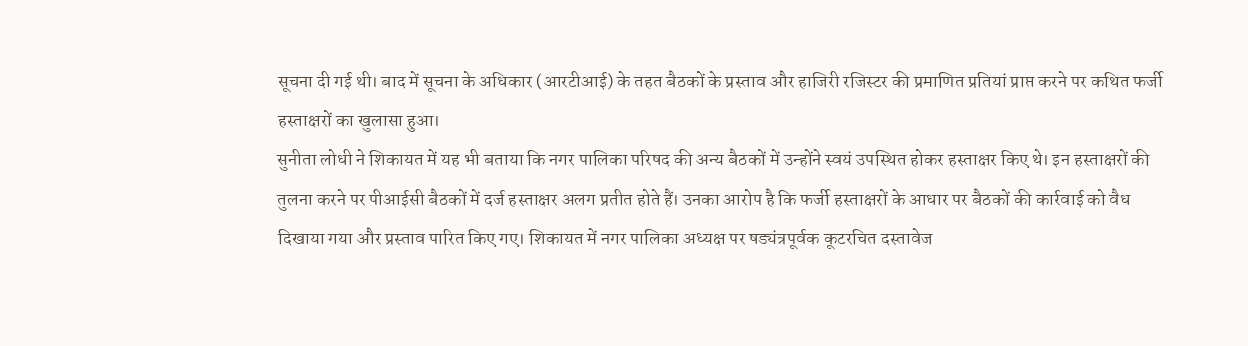सूचना दी गई थी। बाद में सूचना के अधिकार (आरटीआई) के तहत बैठकों के प्रस्ताव और हाजिरी रजिस्टर की प्रमाणित प्रतियां प्राप्त करने पर कथित फर्जी हस्ताक्षरों का खुलासा हुआ।
सुनीता लोधी ने शिकायत में यह भी बताया कि नगर पालिका परिषद की अन्य बैठकों में उन्होंने स्वयं उपस्थित होकर हस्ताक्षर किए थे। इन हस्ताक्षरों की तुलना करने पर पीआईसी बैठकों में दर्ज हस्ताक्षर अलग प्रतीत होते हैं। उनका आरोप है कि फर्जी हस्ताक्षरों के आधार पर बैठकों की कार्रवाई को वैध दिखाया गया और प्रस्ताव पारित किए गए। शिकायत में नगर पालिका अध्यक्ष पर षड्यंत्रपूर्वक कूटरचित दस्तावेज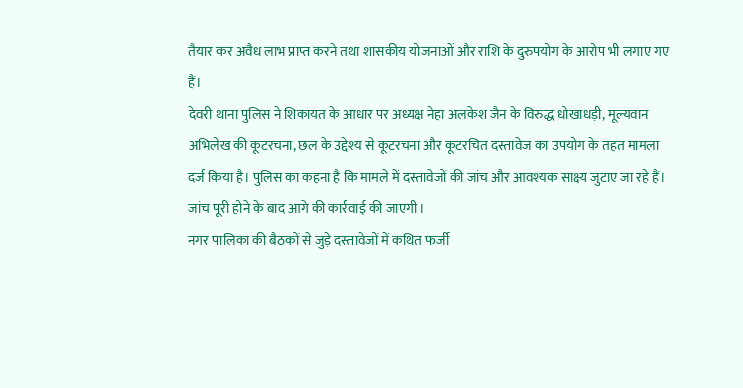तैयार कर अवैध लाभ प्राप्त करने तथा शासकीय योजनाओं और राशि के दुरुपयोग के आरोप भी लगाए गए हैं।
देवरी थाना पुलिस ने शिकायत के आधार पर अध्यक्ष नेहा अलकेश जैन के विरुद्ध धोखाधड़ी, मूल्यवान अभिलेख की कूटरचना, छल के उद्देश्य से कूटरचना और कूटरचित दस्तावेज का उपयोग के तहत मामला दर्ज किया है। पुलिस का कहना है कि मामले में दस्तावेजों की जांच और आवश्यक साक्ष्य जुटाए जा रहे हैं। जांच पूरी होने के बाद आगे की कार्रवाई की जाएगी।
नगर पालिका की बैठकों से जुड़े दस्तावेजों में कथित फर्जी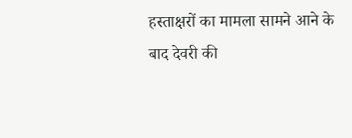हस्ताक्षरों का मामला सामने आने के बाद देवरी की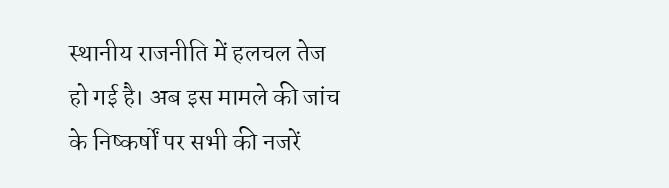स्थानीय राजनीति में हलचल तेज हो गई है। अब इस मामले की जांच के निष्कर्षों पर सभी की नजरें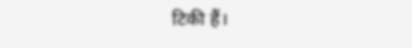टिकी हैं।